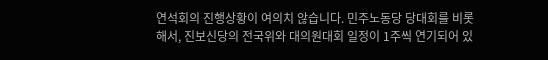연석회의 진행상황이 여의치 않습니다. 민주노동당 당대회를 비롯해서, 진보신당의 전국위와 대의원대회 일정이 1주씩 연기되어 있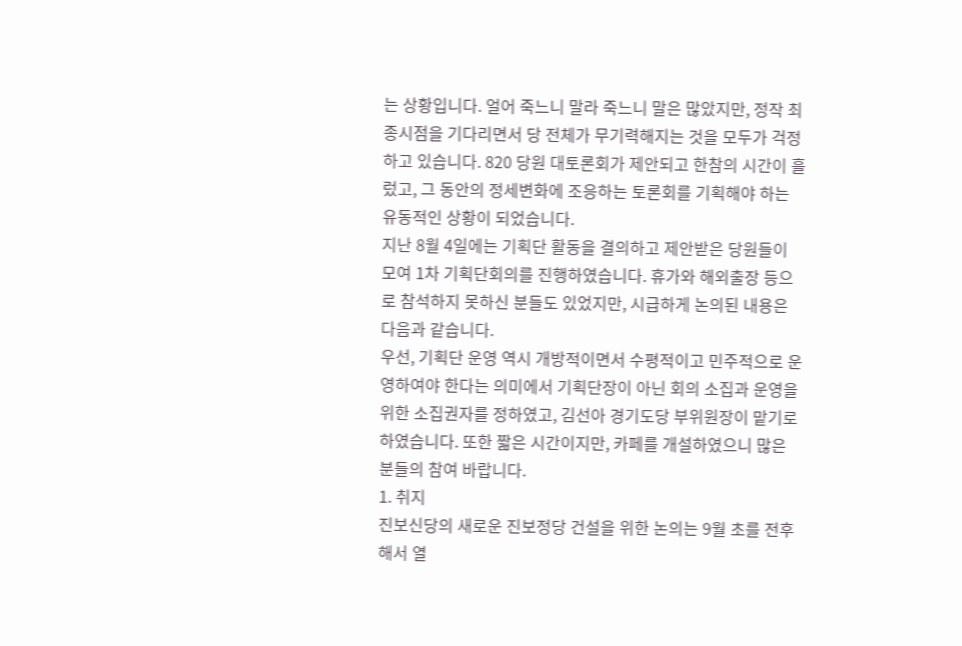는 상황입니다. 얼어 죽느니 말라 죽느니 말은 많았지만, 정작 최종시점을 기다리면서 당 전체가 무기력해지는 것을 모두가 걱정하고 있습니다. 820 당원 대토론회가 제안되고 한참의 시간이 흘렀고, 그 동안의 정세변화에 조응하는 토론회를 기획해야 하는 유동적인 상황이 되었습니다.
지난 8월 4일에는 기획단 활동을 결의하고 제안받은 당원들이 모여 1차 기획단회의를 진행하였습니다. 휴가와 해외출장 등으로 참석하지 못하신 분들도 있었지만, 시급하게 논의된 내용은 다음과 같습니다.
우선, 기획단 운영 역시 개방적이면서 수평적이고 민주적으로 운영하여야 한다는 의미에서 기획단장이 아닌 회의 소집과 운영을 위한 소집권자를 정하였고, 김선아 경기도당 부위원장이 맡기로 하였습니다. 또한 짧은 시간이지만, 카페를 개설하였으니 많은 분들의 참여 바랍니다.
1. 취지
진보신당의 새로운 진보정당 건설을 위한 논의는 9월 초를 전후해서 열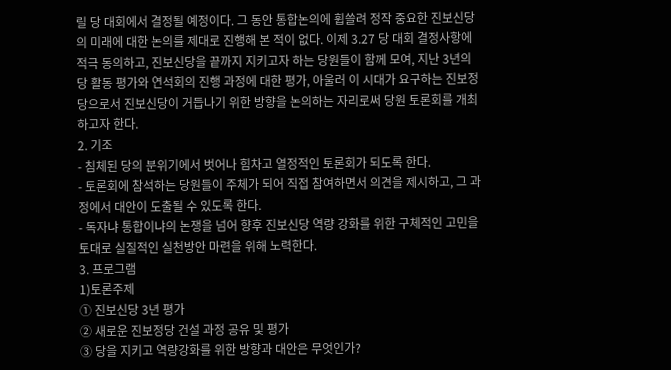릴 당 대회에서 결정될 예정이다. 그 동안 통합논의에 휩쓸려 정작 중요한 진보신당의 미래에 대한 논의를 제대로 진행해 본 적이 없다. 이제 3.27 당 대회 결정사항에 적극 동의하고, 진보신당을 끝까지 지키고자 하는 당원들이 함께 모여, 지난 3년의 당 활동 평가와 연석회의 진행 과정에 대한 평가, 아울러 이 시대가 요구하는 진보정당으로서 진보신당이 거듭나기 위한 방향을 논의하는 자리로써 당원 토론회를 개최하고자 한다.
2. 기조
- 침체된 당의 분위기에서 벗어나 힘차고 열정적인 토론회가 되도록 한다.
- 토론회에 참석하는 당원들이 주체가 되어 직접 참여하면서 의견을 제시하고, 그 과정에서 대안이 도출될 수 있도록 한다.
- 독자냐 통합이냐의 논쟁을 넘어 향후 진보신당 역량 강화를 위한 구체적인 고민을 토대로 실질적인 실천방안 마련을 위해 노력한다.
3. 프로그램
1)토론주제
① 진보신당 3년 평가
② 새로운 진보정당 건설 과정 공유 및 평가
③ 당을 지키고 역량강화를 위한 방향과 대안은 무엇인가?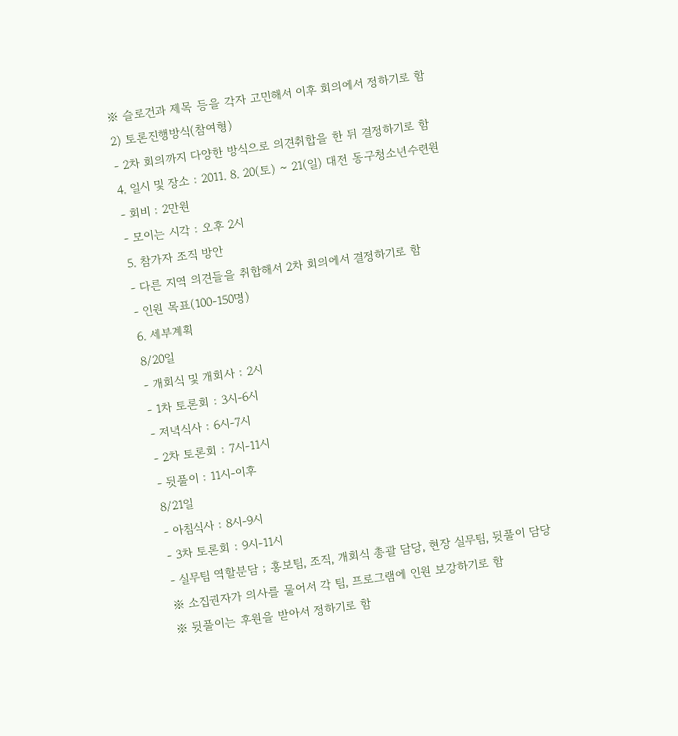※ 슬로건과 제목 등을 각자 고민해서 이후 회의에서 정하기로 함
2) 토론진행방식(참여형)
- 2차 회의까지 다양한 방식으로 의견취합을 한 뒤 결정하기로 함
4. 일시 및 장소 : 2011. 8. 20(토) ~ 21(일) 대전 동구청소년수련원
- 회비 : 2만원
- 모이는 시각 : 오후 2시
5. 참가자 조직 방안
- 다른 지역 의견들을 취합해서 2차 회의에서 결정하기로 함
- 인원 목표(100-150명)
6. 세부계획
8/20일
- 개회식 및 개회사 : 2시
- 1차 토론회 : 3시-6시
- 저녁식사 : 6시-7시
- 2차 토론회 : 7시-11시
- 뒷풀이 : 11시-이후
8/21일
- 아침식사 : 8시-9시
- 3차 토론회 : 9시-11시
- 실무팀 역할분담 ; 홍보팀, 조직, 개회식 총괄 담당, 현장 실무팀, 뒷풀이 담당
※ 소집권자가 의사를 물어서 각 팀, 프로그램에 인원 보강하기로 함
※ 뒷풀이는 후원을 받아서 정하기로 함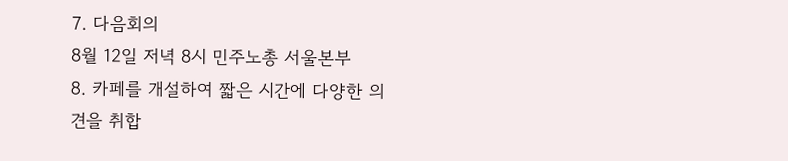7. 다음회의
8월 12일 저녁 8시 민주노총 서울본부
8. 카페를 개설하여 짧은 시간에 다양한 의견을 취합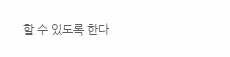할 수 있도록 한다